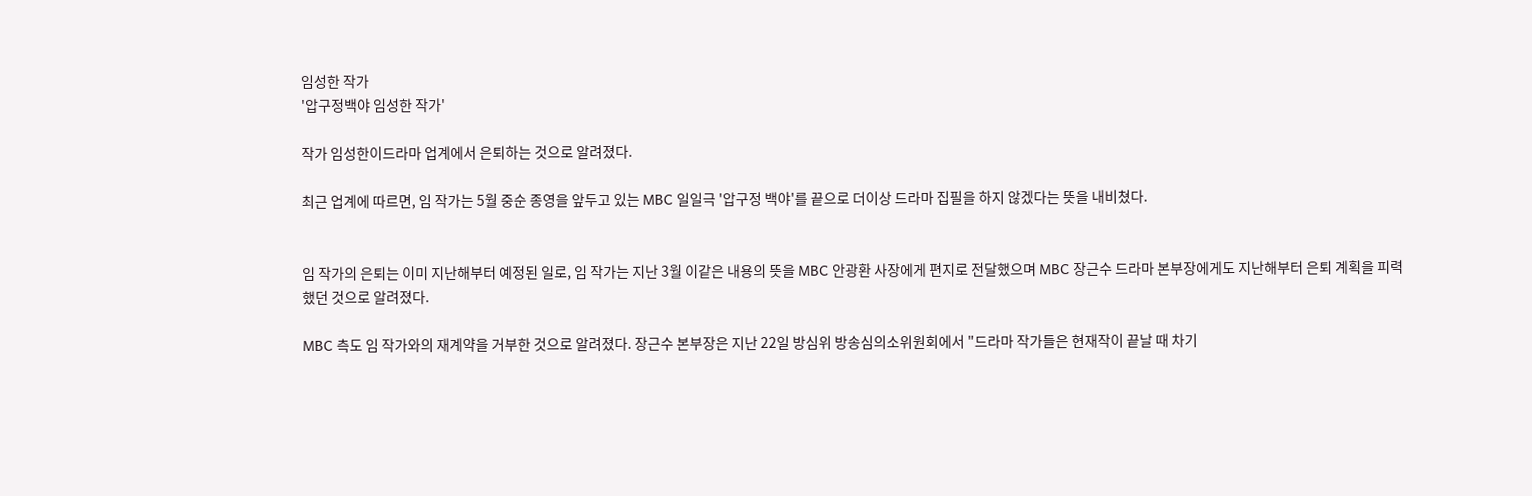임성한 작가
'압구정백야 임성한 작가'

작가 임성한이드라마 업계에서 은퇴하는 것으로 알려졌다.

최근 업계에 따르면, 임 작가는 5월 중순 종영을 앞두고 있는 MBC 일일극 '압구정 백야'를 끝으로 더이상 드라마 집필을 하지 않겠다는 뜻을 내비쳤다.


임 작가의 은퇴는 이미 지난해부터 예정된 일로, 임 작가는 지난 3월 이같은 내용의 뜻을 MBC 안광환 사장에게 편지로 전달했으며 MBC 장근수 드라마 본부장에게도 지난해부터 은퇴 계획을 피력했던 것으로 알려졌다.

MBC 측도 임 작가와의 재계약을 거부한 것으로 알려졌다. 장근수 본부장은 지난 22일 방심위 방송심의소위원회에서 "드라마 작가들은 현재작이 끝날 때 차기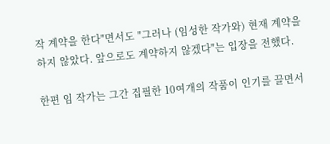작 계약을 한다"면서도 "그러나 (임성한 작가와) 현재 계약을 하지 않았다. 앞으로도 계약하지 않겠다"는 입장을 전했다.

한편 임 작가는 그간 집필한 10여개의 작품이 인기를 끌면서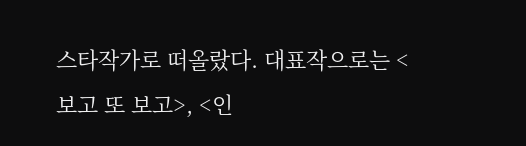스타작가로 떠올랐다. 대표작으로는 <보고 또 보고>, <인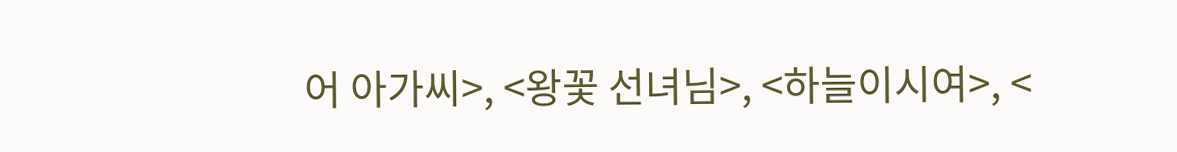어 아가씨>, <왕꽃 선녀님>, <하늘이시여>, <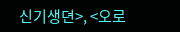신기생뎐>, <오로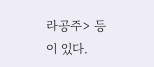라공주> 등이 있다.